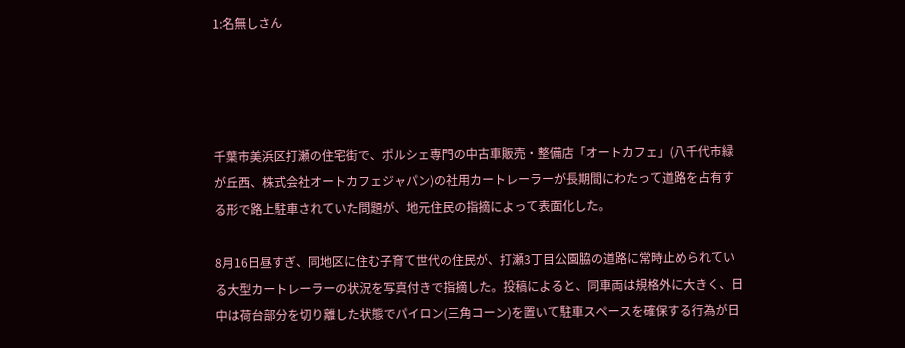1:名無しさん




千葉市美浜区打瀬の住宅街で、ポルシェ専門の中古車販売・整備店「オートカフェ」(八千代市緑が丘西、株式会社オートカフェジャパン)の社用カートレーラーが長期間にわたって道路を占有する形で路上駐車されていた問題が、地元住民の指摘によって表面化した。

8月16日昼すぎ、同地区に住む子育て世代の住民が、打瀬3丁目公園脇の道路に常時止められている大型カートレーラーの状況を写真付きで指摘した。投稿によると、同車両は規格外に大きく、日中は荷台部分を切り離した状態でパイロン(三角コーン)を置いて駐車スペースを確保する行為が日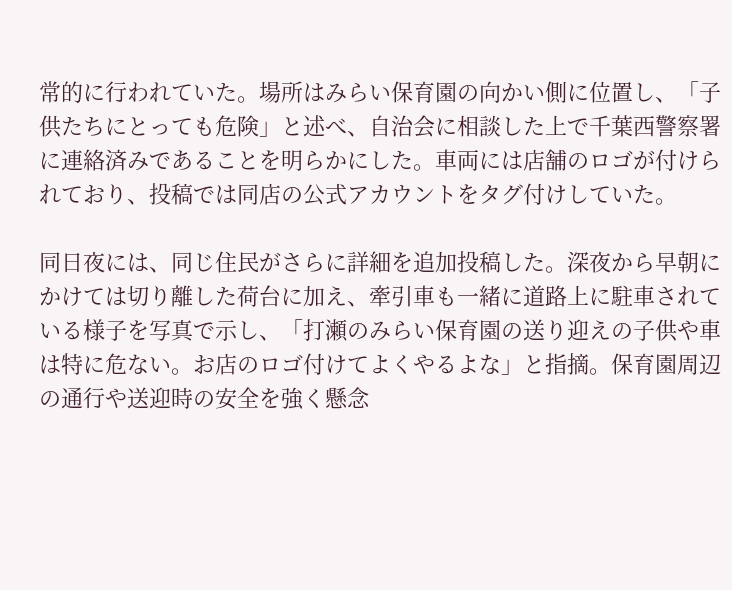常的に行われていた。場所はみらい保育園の向かい側に位置し、「子供たちにとっても危険」と述べ、自治会に相談した上で千葉西警察署に連絡済みであることを明らかにした。車両には店舗のロゴが付けられており、投稿では同店の公式アカウントをタグ付けしていた。

同日夜には、同じ住民がさらに詳細を追加投稿した。深夜から早朝にかけては切り離した荷台に加え、牽引車も一緒に道路上に駐車されている様子を写真で示し、「打瀬のみらい保育園の送り迎えの子供や車は特に危ない。お店のロゴ付けてよくやるよな」と指摘。保育園周辺の通行や送迎時の安全を強く懸念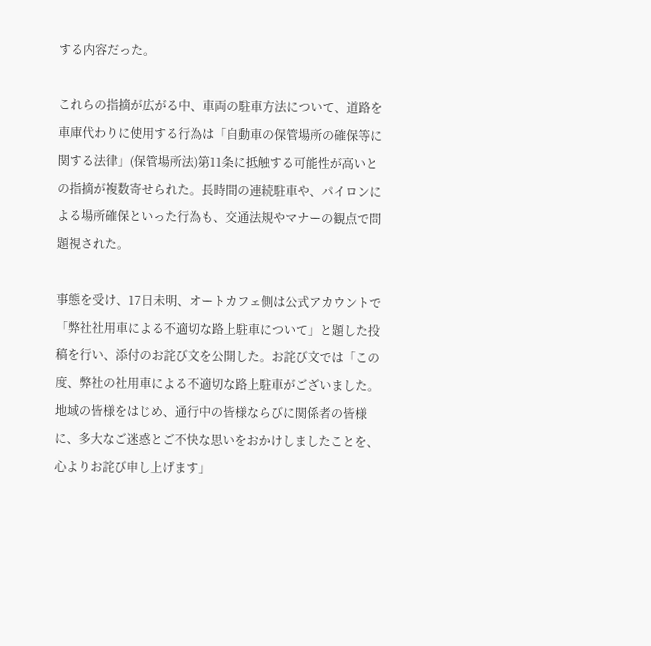する内容だった。

これらの指摘が広がる中、車両の駐車方法について、道路を車庫代わりに使用する行為は「自動車の保管場所の確保等に関する法律」(保管場所法)第11条に抵触する可能性が高いとの指摘が複数寄せられた。長時間の連続駐車や、パイロンによる場所確保といった行為も、交通法規やマナーの観点で問題視された。

事態を受け、17日未明、オートカフェ側は公式アカウントで「弊社社用車による不適切な路上駐車について」と題した投稿を行い、添付のお詫び文を公開した。お詫び文では「この度、弊社の社用車による不適切な路上駐車がございました。地域の皆様をはじめ、通行中の皆様ならびに関係者の皆様に、多大なご迷惑とご不快な思いをおかけしましたことを、心よりお詫び申し上げます」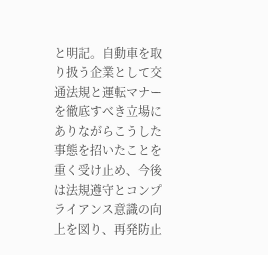と明記。自動車を取り扱う企業として交通法規と運転マナーを徹底すべき立場にありながらこうした事態を招いたことを重く受け止め、今後は法規遵守とコンプライアンス意識の向上を図り、再発防止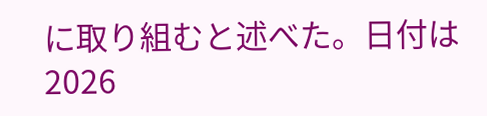に取り組むと述べた。日付は2026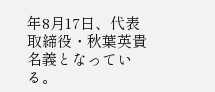年8月17日、代表取締役・秋葉英貴名義となっている。